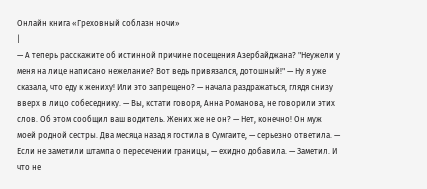Онлайн книга «Греховный соблазн ночи»
|
— А теперь расскажите об истинной причине посещения Азербайджана? "Неужели у меня на лице написано нежелание? Вот ведь привязался, дотошный!" — Ну я уже сказала, что еду к жениху! Или это запрещено? — начала раздражаться, глядя снизу вверх в лицо собеседнику. — Вы, кстати говоря, Анна Романова, не говорили этих слов. Об этом сообщил ваш водитель. Жених же не он? — Нет, конечно! Он муж моей родной сестры. Два месяца назад я гостила в Сумгаите, — серьезно ответила. — Если не заметили штампа о пересечении границы, — ехидно добавила. — Заметил. И что не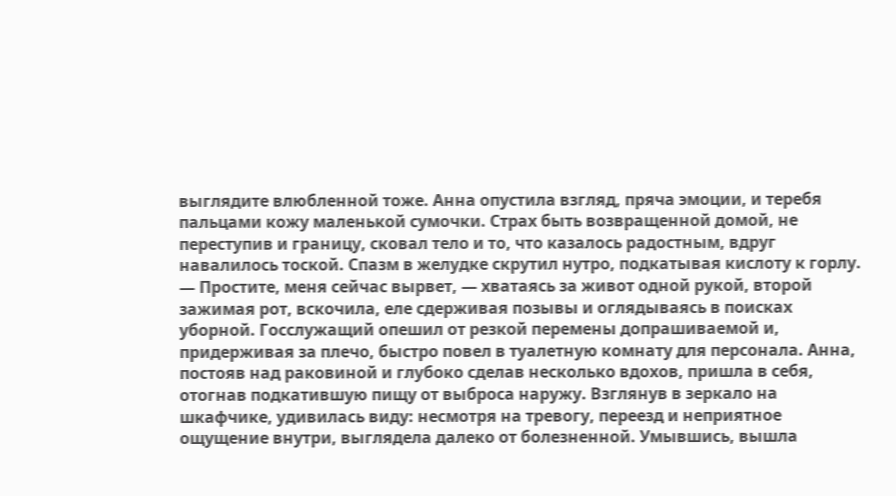выглядите влюбленной тоже. Анна опустила взгляд, пряча эмоции, и теребя пальцами кожу маленькой сумочки. Страх быть возвращенной домой, не переступив и границу, сковал тело и то, что казалось радостным, вдруг навалилось тоской. Спазм в желудке скрутил нутро, подкатывая кислоту к горлу. — Простите, меня сейчас вырвет, — хватаясь за живот одной рукой, второй зажимая рот, вскочила, еле сдерживая позывы и оглядываясь в поисках уборной. Госслужащий опешил от резкой перемены допрашиваемой и, придерживая за плечо, быстро повел в туалетную комнату для персонала. Анна, постояв над раковиной и глубоко сделав несколько вдохов, пришла в себя, отогнав подкатившую пищу от выброса наружу. Взглянув в зеркало на шкафчике, удивилась виду: несмотря на тревогу, переезд и неприятное ощущение внутри, выглядела далеко от болезненной. Умывшись, вышла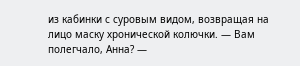из кабинки с суровым видом, возвращая на лицо маску хронической колючки. — Вам полегчало, Анна? —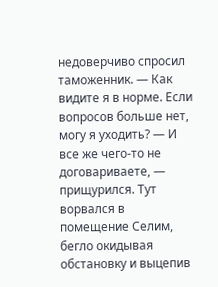недоверчиво спросил таможенник. — Как видите я в норме. Если вопросов больше нет, могу я уходить? — И все же чего-то не договариваете, — прищурился. Тут ворвался в помещение Селим, бегло окидывая обстановку и выцепив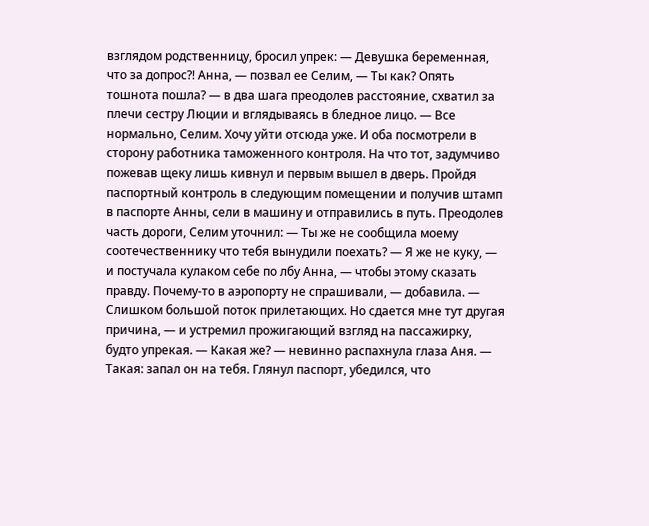взглядом родственницу, бросил упрек: — Девушка беременная, что за допрос?! Анна, — позвал ее Селим, — Ты как? Опять тошнота пошла? — в два шага преодолев расстояние, схватил за плечи сестру Люции и вглядываясь в бледное лицо. — Все нормально, Селим. Хочу уйти отсюда уже. И оба посмотрели в сторону работника таможенного контроля. На что тот, задумчиво пожевав щеку лишь кивнул и первым вышел в дверь. Пройдя паспортный контроль в следующим помещении и получив штамп в паспорте Анны, сели в машину и отправились в путь. Преодолев часть дороги, Селим уточнил: — Ты же не сообщила моему соотечественнику что тебя вынудили поехать? — Я же не куку, — и постучала кулаком себе по лбу Анна, — чтобы этому сказать правду. Почему-то в аэропорту не спрашивали, — добавила. — Слишком большой поток прилетающих. Но сдается мне тут другая причина, — и устремил прожигающий взгляд на пассажирку, будто упрекая. — Какая же? — невинно распахнула глаза Аня. — Такая: запал он на тебя. Глянул паспорт, убедился, что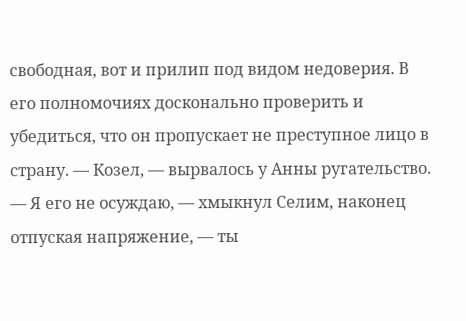свободная, вот и прилип под видом недоверия. В его полномочиях досконально проверить и убедиться, что он пропускает не преступное лицо в страну. — Козел, — вырвалось у Анны ругательство. — Я его не осуждаю, — хмыкнул Селим, наконец отпуская напряжение, — ты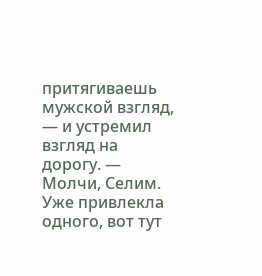притягиваешь мужской взгляд, — и устремил взгляд на дорогу. — Молчи, Селим. Уже привлекла одного, вот тут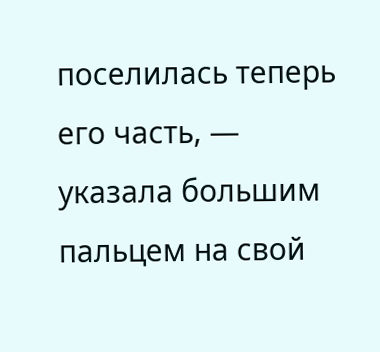поселилась теперь его часть, — указала большим пальцем на свой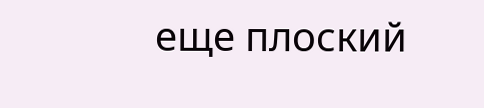еще плоский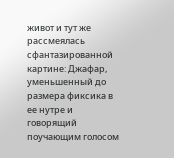живот и тут же рассмеялась сфантазированной картине: Джафар, уменьшенный до размера фиксика в ее нутре и говорящий поучающим голосом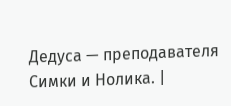Дедуса — преподавателя Симки и Нолика. |